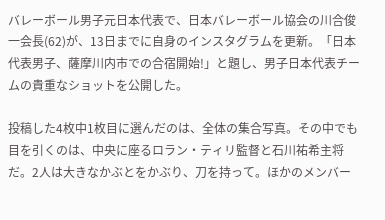バレーボール男子元日本代表で、日本バレーボール協会の川合俊一会長(62)が、13日までに自身のインスタグラムを更新。「日本代表男子、薩摩川内市での合宿開始!」と題し、男子日本代表チームの貴重なショットを公開した。

投稿した4枚中1枚目に選んだのは、全体の集合写真。その中でも目を引くのは、中央に座るロラン・ティリ監督と石川祐希主将だ。2人は大きなかぶとをかぶり、刀を持って。ほかのメンバー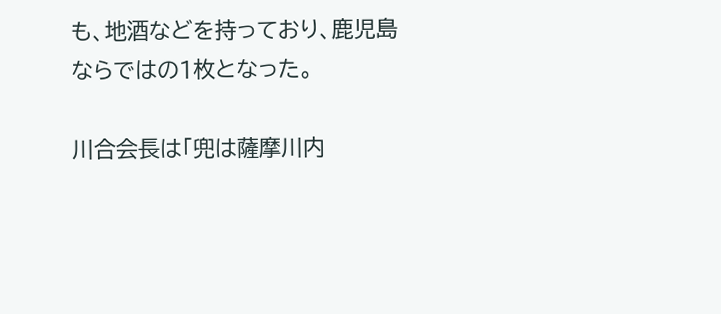も、地酒などを持っており、鹿児島ならではの1枚となった。

川合会長は「兜は薩摩川内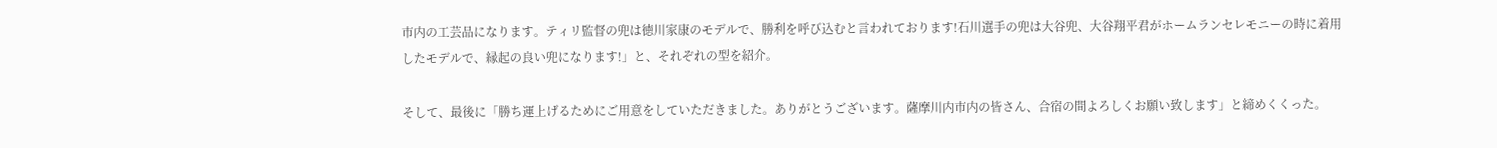市内の工芸品になります。ティリ監督の兜は徳川家康のモデルで、勝利を呼び込むと言われております!石川選手の兜は大谷兜、大谷翔平君がホームランセレモニーの時に着用したモデルで、縁起の良い兜になります!」と、それぞれの型を紹介。

そして、最後に「勝ち運上げるためにご用意をしていただきました。ありがとうございます。薩摩川内市内の皆さん、合宿の間よろしくお願い致します」と締めくくった。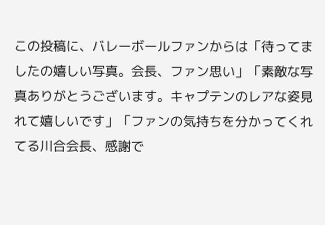この投稿に、バレーボールファンからは「待ってましたの嬉しい写真。会長、ファン思い」「素敵な写真ありがとうございます。キャプテンのレアな姿見れて嬉しいです」「ファンの気持ちを分かってくれてる川合会長、感謝で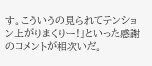す。こういうの見られてテンション上がりまくりー!」といった感謝のコメントが相次いだ。